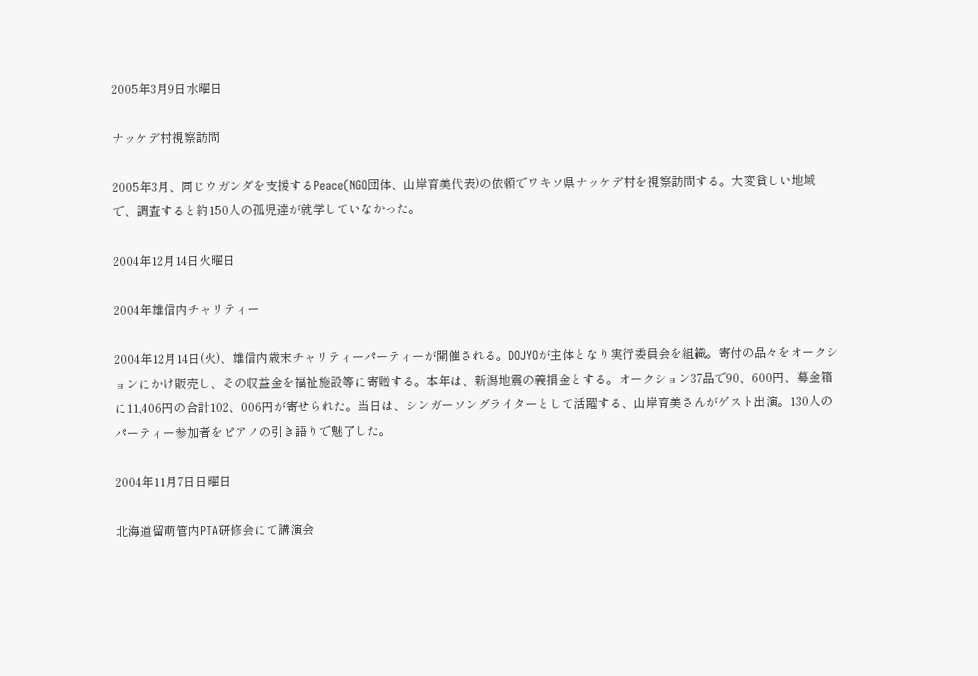2005年3月9日水曜日

ナッケデ村視察訪問

2005年3月、同じウガンダを支援するPeace(NGO団体、山岸育美代表)の依頼でワキソ県ナッケデ村を視察訪問する。大変貧しい地域で、調査すると約150人の孤児達が就学していなかった。

2004年12月14日火曜日

2004年雄信内チャリティー

2004年12月14日(火)、雄信内歳末チャリティーパーティーが開催される。DOJYOが主体となり実行委員会を組織。寄付の品々をオークションにかけ販売し、その収益金を福祉施設等に寄贈する。本年は、新潟地震の義捐金とする。オークション37品で90、600円、募金箱に11,406円の合計102、006円が寄せられた。当日は、シンガーソングライターとして活躍する、山岸育美さんがゲスト出演。130人のパーティー参加者をピアノの引き語りで魅了した。

2004年11月7日日曜日

北海道留萌管内PTA研修会にて講演会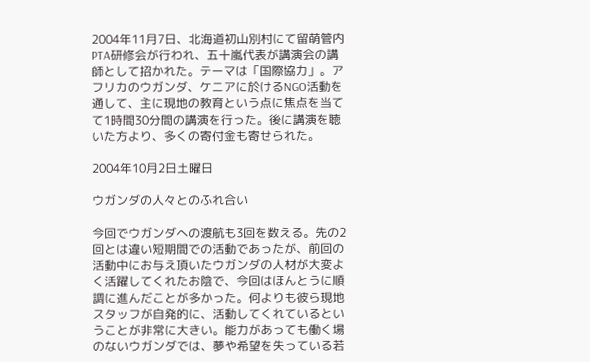2004年11月7日、北海道初山別村にて留萌管内PTA研修会が行われ、五十嵐代表が講演会の講師として招かれた。テーマは「国際協力」。アフリカのウガンダ、ケニアに於けるNGO活動を通して、主に現地の教育という点に焦点を当てて1時間30分間の講演を行った。後に講演を聴いた方より、多くの寄付金も寄せられた。

2004年10月2日土曜日

ウガンダの人々とのふれ合い

今回でウガンダへの渡航も3回を数える。先の2回とは違い短期間での活動であったが、前回の活動中にお与え頂いたウガンダの人材が大変よく活躍してくれたお陰で、今回はほんとうに順調に進んだことが多かった。何よりも彼ら現地スタッフが自発的に、活動してくれているということが非常に大きい。能力があっても働く場のないウガンダでは、夢や希望を失っている若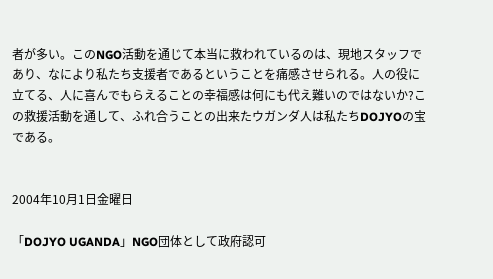者が多い。このNGO活動を通じて本当に救われているのは、現地スタッフであり、なにより私たち支援者であるということを痛感させられる。人の役に立てる、人に喜んでもらえることの幸福感は何にも代え難いのではないか?この救援活動を通して、ふれ合うことの出来たウガンダ人は私たちDOJYOの宝である。


2004年10月1日金曜日

「DOJYO UGANDA」NGO団体として政府認可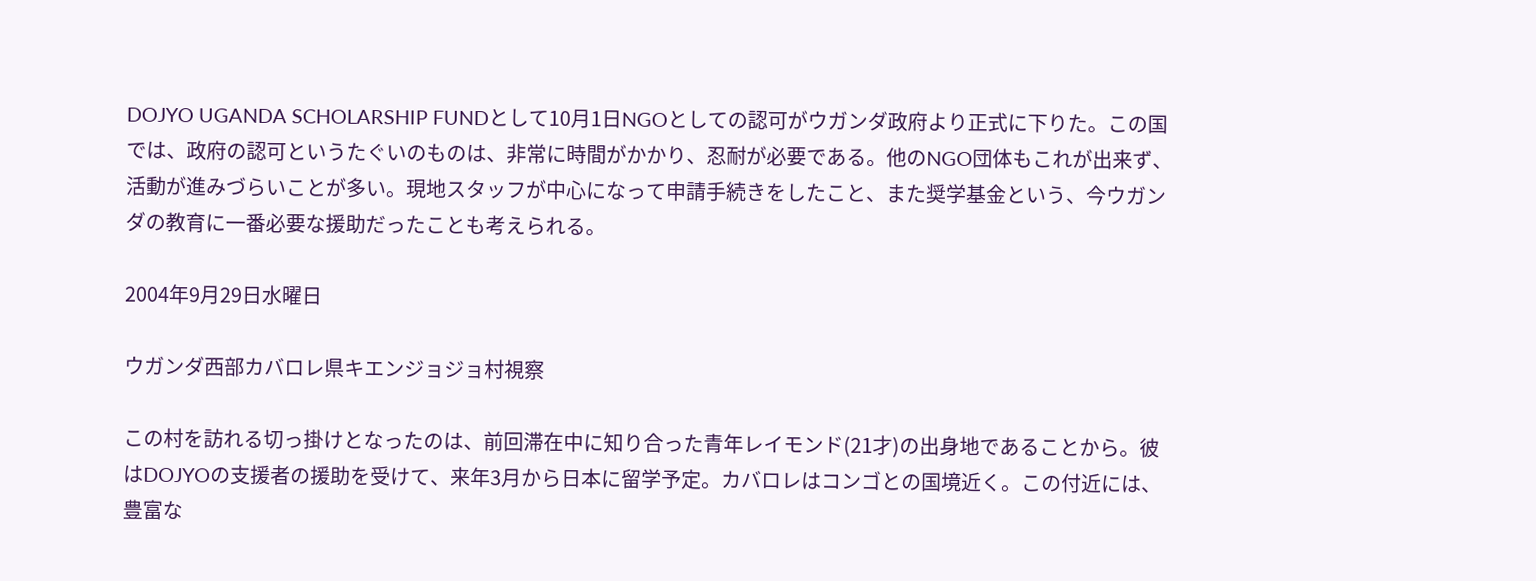DOJYO UGANDA SCHOLARSHIP FUNDとして10月1日NGOとしての認可がウガンダ政府より正式に下りた。この国では、政府の認可というたぐいのものは、非常に時間がかかり、忍耐が必要である。他のNGO団体もこれが出来ず、活動が進みづらいことが多い。現地スタッフが中心になって申請手続きをしたこと、また奨学基金という、今ウガンダの教育に一番必要な援助だったことも考えられる。

2004年9月29日水曜日

ウガンダ西部カバロレ県キエンジョジョ村視察

この村を訪れる切っ掛けとなったのは、前回滞在中に知り合った青年レイモンド(21才)の出身地であることから。彼はDOJYOの支援者の援助を受けて、来年3月から日本に留学予定。カバロレはコンゴとの国境近く。この付近には、豊富な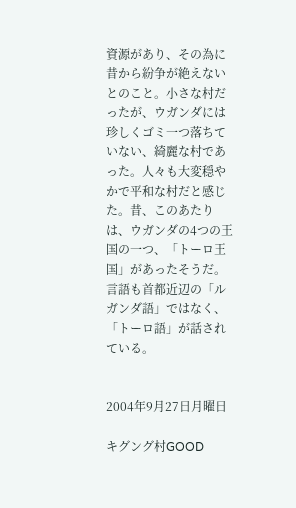資源があり、その為に昔から紛争が絶えないとのこと。小さな村だったが、ウガンダには珍しくゴミ一つ落ちていない、綺麗な村であった。人々も大変穏やかで平和な村だと感じた。昔、このあたりは、ウガンダの4つの王国の一つ、「トーロ王国」があったそうだ。言語も首都近辺の「ルガンダ語」ではなく、「トーロ語」が話されている。


2004年9月27日月曜日

キグング村GOOD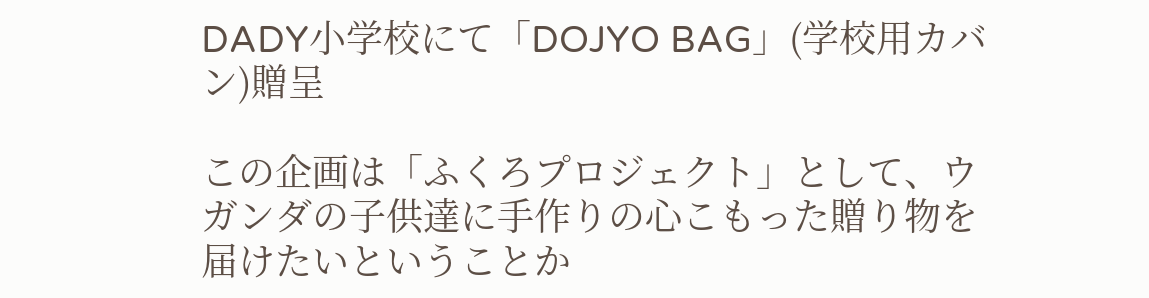DADY小学校にて「DOJYO BAG」(学校用カバン)贈呈

この企画は「ふくろプロジェクト」として、ウガンダの子供達に手作りの心こもった贈り物を届けたいということか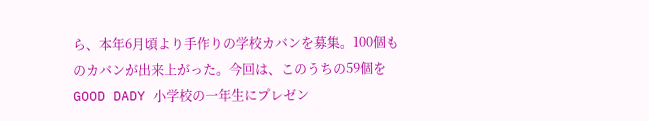ら、本年6月頃より手作りの学校カバンを募集。100個ものカバンが出来上がった。今回は、このうちの59個をGOOD DADY 小学校の一年生にプレゼン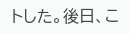トした。後日、こ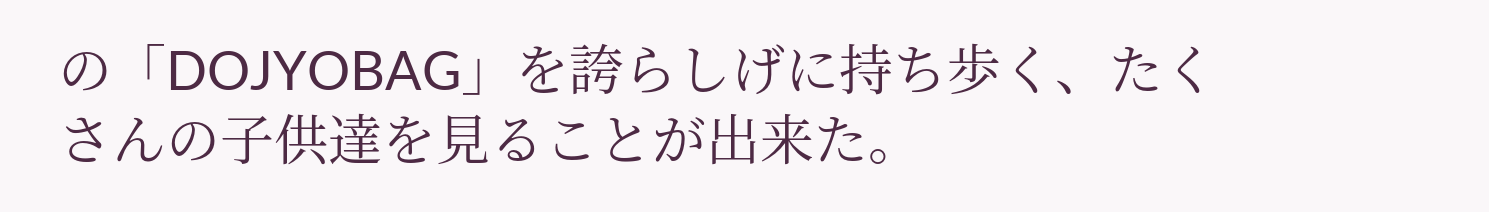の「DOJYOBAG」を誇らしげに持ち歩く、たくさんの子供達を見ることが出来た。